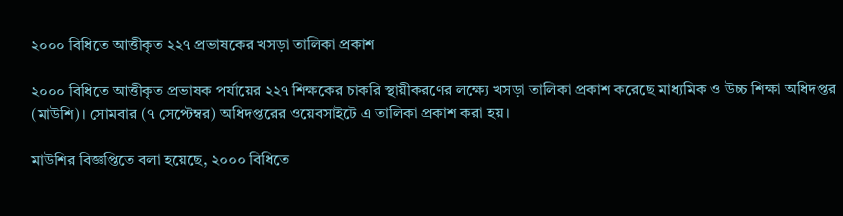২০০০ বিধিতে আত্তীকৃত ২২৭ প্রভাষকের খসড়া তালিকা প্রকাশ

২০০০ বিধিতে আত্তীকৃত প্রভাষক পর্যায়ের ২২৭ শিক্ষকের চাকরি স্থায়ীকরণের লক্ষ্যে খসড়া তালিকা প্রকাশ করেছে মাধ্যমিক ও উচ্চ শিক্ষা অধিদপ্তর (মাউশি)। সোমবার (৭ সেপ্টেম্বর) অধিদপ্তরের ওয়েবসাইটে এ তালিকা প্রকাশ করা হয়।

মাউশির বিজ্ঞপ্তিতে বলা হয়েছে, ২০০০ বিধিতে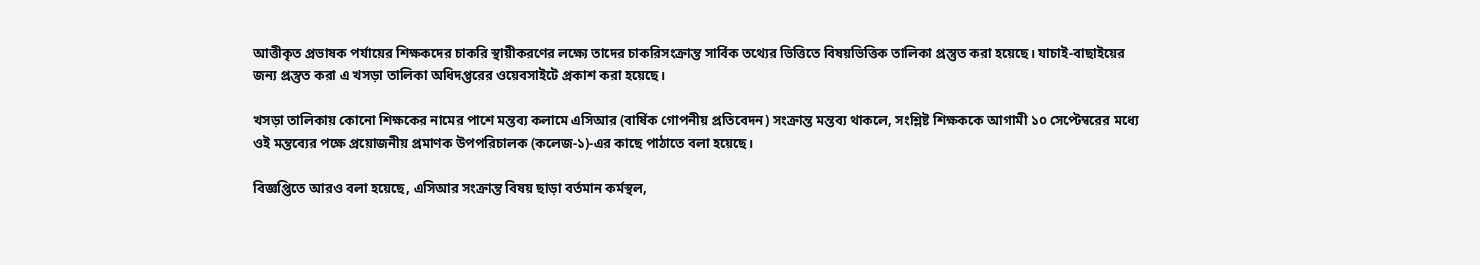আত্তীকৃত প্রভাষক পর্যায়ের শিক্ষকদের চাকরি স্থায়ীকরণের লক্ষ্যে তাদের চাকরিসংক্রান্ত সার্বিক তথ্যের ভিত্তিতে বিষয়ভিত্তিক তালিকা প্রস্তুত করা হয়েছে। যাচাই-বাছাইয়ের জন্য প্রস্তুত করা এ খসড়া তালিকা অধিদপ্তরের ওয়েবসাইটে প্রকাশ করা হয়েছে।

খসড়া তালিকায় কোনো শিক্ষকের নামের পাশে মন্তব্য কলামে এসিআর (বার্ষিক গোপনীয় প্রতিবেদন) সংক্রান্ত মন্তব্য থাকলে, সংশ্লিষ্ট শিক্ষককে আগামী ১০ সেপ্টেম্বরের মধ্যে ওই মন্তব্যের পক্ষে প্রয়োজনীয় প্রমাণক উপপরিচালক (কলেজ-১)-এর কাছে পাঠাতে বলা হয়েছে।

বিজ্ঞপ্তিতে আরও বলা হয়েছে, এসিআর সংক্রান্ত বিষয় ছাড়া বর্তমান কর্মস্থল,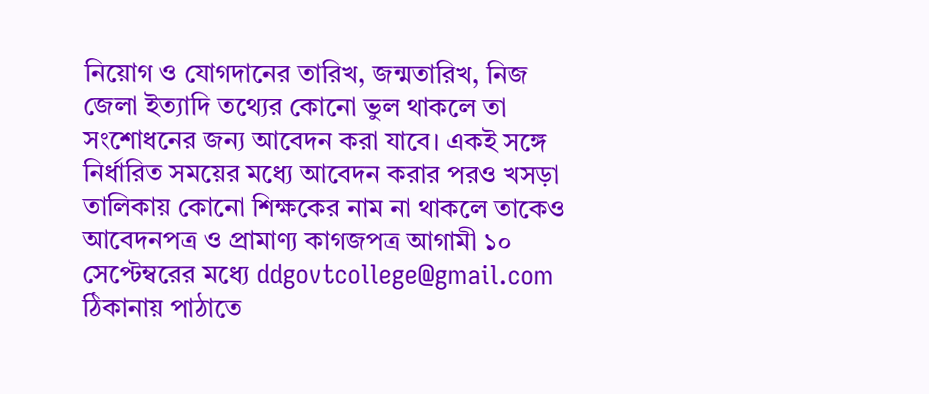নিয়োগ ও যোগদানের তারিখ, জন্মতারিখ, নিজ জেলা ইত্যাদি তথ্যের কোনো ভুল থাকলে তা সংশোধনের জন্য আবেদন করা যাবে। একই সঙ্গে নির্ধারিত সময়ের মধ্যে আবেদন করার পরও খসড়া তালিকায় কোনো শিক্ষকের নাম না থাকলে তাকেও আবেদনপত্র ও প্রামাণ্য কাগজপত্র আগামী ১০ সেপ্টেম্বরের মধ্যে ddgovtcollege@gmail.com ঠিকানায় পাঠাতে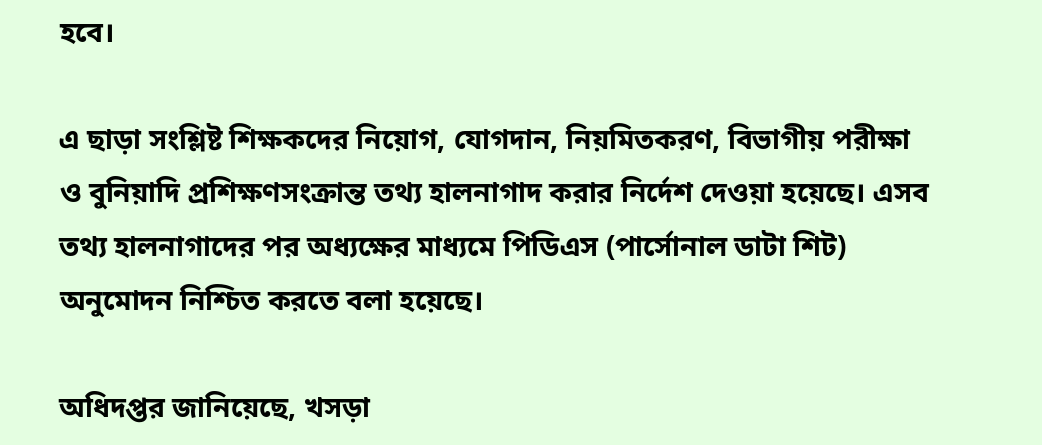হবে।

এ ছাড়া সংশ্লিষ্ট শিক্ষকদের নিয়োগ, যোগদান, নিয়মিতকরণ, বিভাগীয় পরীক্ষা ও বুনিয়াদি প্রশিক্ষণসংক্রান্ত তথ্য হালনাগাদ করার নির্দেশ দেওয়া হয়েছে। এসব তথ্য হালনাগাদের পর অধ্যক্ষের মাধ্যমে পিডিএস (পার্সোনাল ডাটা শিট) অনুমোদন নিশ্চিত করতে বলা হয়েছে।

অধিদপ্তর জানিয়েছে, খসড়া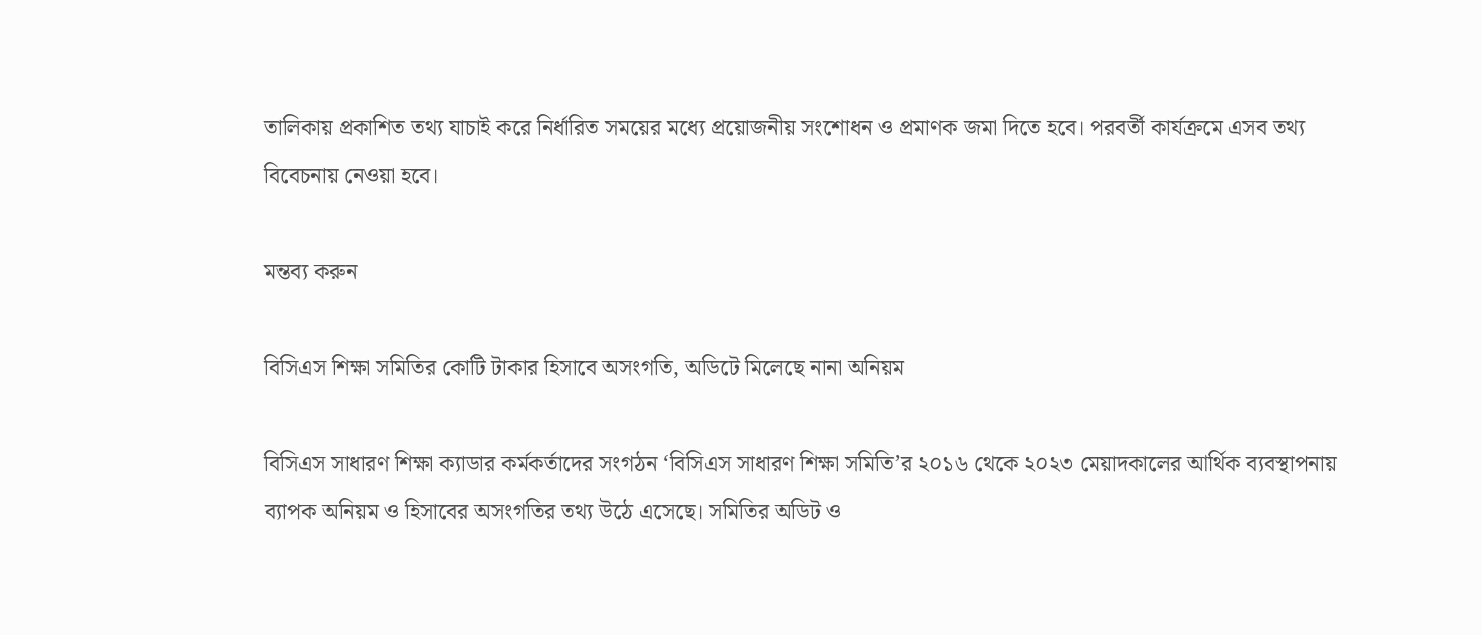তালিকায় প্রকাশিত তথ্য যাচাই করে নির্ধারিত সময়ের মধ্যে প্রয়োজনীয় সংশোধন ও প্রমাণক জমা দিতে হবে। পরবর্তী কার্যক্রমে এসব তথ্য বিবেচনায় নেওয়া হবে।

মন্তব্য করুন

বিসিএস শিক্ষা সমিতির কোটি টাকার হিসাবে অসংগতি, অডিটে মিলেছে নানা অনিয়ম

বিসিএস সাধারণ শিক্ষা ক্যাডার কর্মকর্তাদের সংগঠন ‘বিসিএস সাধারণ শিক্ষা সমিতি’র ২০১৬ থেকে ২০২৩ মেয়াদকালের আর্থিক ব্যবস্থাপনায় ব্যাপক অনিয়ম ও হিসাবের অসংগতির তথ্য উঠে এসেছে। সমিতির অডিট ও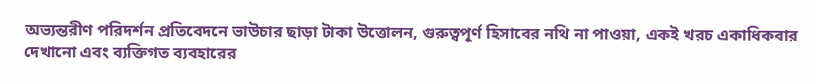অভ্যন্তরীণ পরিদর্শন প্রতিবেদনে ভাউচার ছাড়া টাকা উত্তোলন, গুরুত্বপূর্ণ হিসাবের নথি না পাওয়া, একই খরচ একাধিকবার দেখানো এবং ব্যক্তিগত ব্যবহারের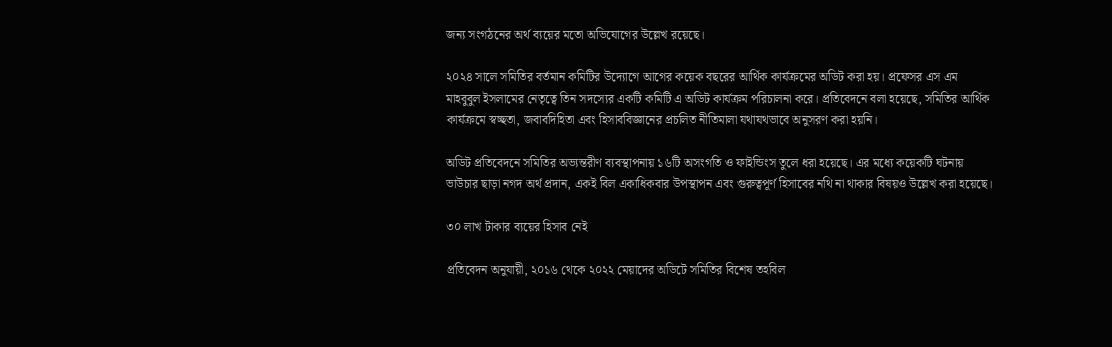জন্য সংগঠনের অর্থ ব্যয়ের মতো অভিযোগের উল্লেখ রয়েছে।

২০২৪ সালে সমিতির বর্তমান কমিটির উদ্যোগে আগের কয়েক বছরের আর্থিক কার্যক্রমের অডিট করা হয়। প্রফেসর এস এম মাহবুবুল ইসলামের নেতৃত্বে তিন সদস্যের একটি কমিটি এ অডিট কার্যক্রম পরিচালনা করে। প্রতিবেদনে বলা হয়েছে, সমিতির আর্থিক কার্যক্রমে স্বচ্ছতা, জবাবদিহিতা এবং হিসাববিজ্ঞানের প্রচলিত নীতিমালা যথাযথভাবে অনুসরণ করা হয়নি।

অডিট প্রতিবেদনে সমিতির অভ্যন্তরীণ ব্যবস্থাপনায় ১৬টি অসংগতি ও ফাইন্ডিংস তুলে ধরা হয়েছে। এর মধ্যে কয়েকটি ঘটনায় ভাউচার ছাড়া নগদ অর্থ প্রদান, একই বিল একাধিকবার উপস্থাপন এবং গুরুত্বপূর্ণ হিসাবের নথি না থাকার বিষয়ও উল্লেখ করা হয়েছে।

৩০ লাখ টাকার ব্যয়ের হিসাব নেই

প্রতিবেদন অনুযায়ী, ২০১৬ থেকে ২০২২ মেয়াদের অডিটে সমিতির বিশেষ তহবিল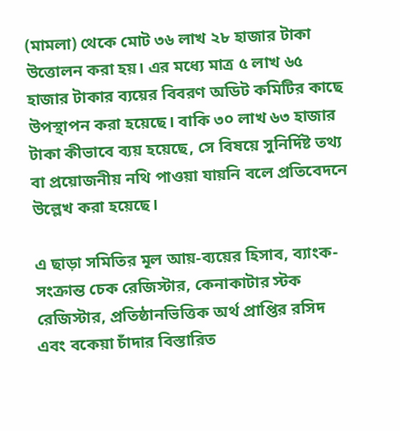(মামলা) থেকে মোট ৩৬ লাখ ২৮ হাজার টাকা উত্তোলন করা হয়। এর মধ্যে মাত্র ৫ লাখ ৬৫ হাজার টাকার ব্যয়ের বিবরণ অডিট কমিটির কাছে উপস্থাপন করা হয়েছে। বাকি ৩০ লাখ ৬৩ হাজার টাকা কীভাবে ব্যয় হয়েছে, সে বিষয়ে সুনির্দিষ্ট তথ্য বা প্রয়োজনীয় নথি পাওয়া যায়নি বলে প্রতিবেদনে উল্লেখ করা হয়েছে।

এ ছাড়া সমিতির মূল আয়-ব্যয়ের হিসাব, ব্যাংক-সংক্রান্ত চেক রেজিস্টার, কেনাকাটার স্টক রেজিস্টার, প্রতিষ্ঠানভিত্তিক অর্থ প্রাপ্তির রসিদ এবং বকেয়া চাঁদার বিস্তারিত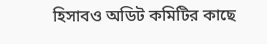হিসাবও অডিট কমিটির কাছে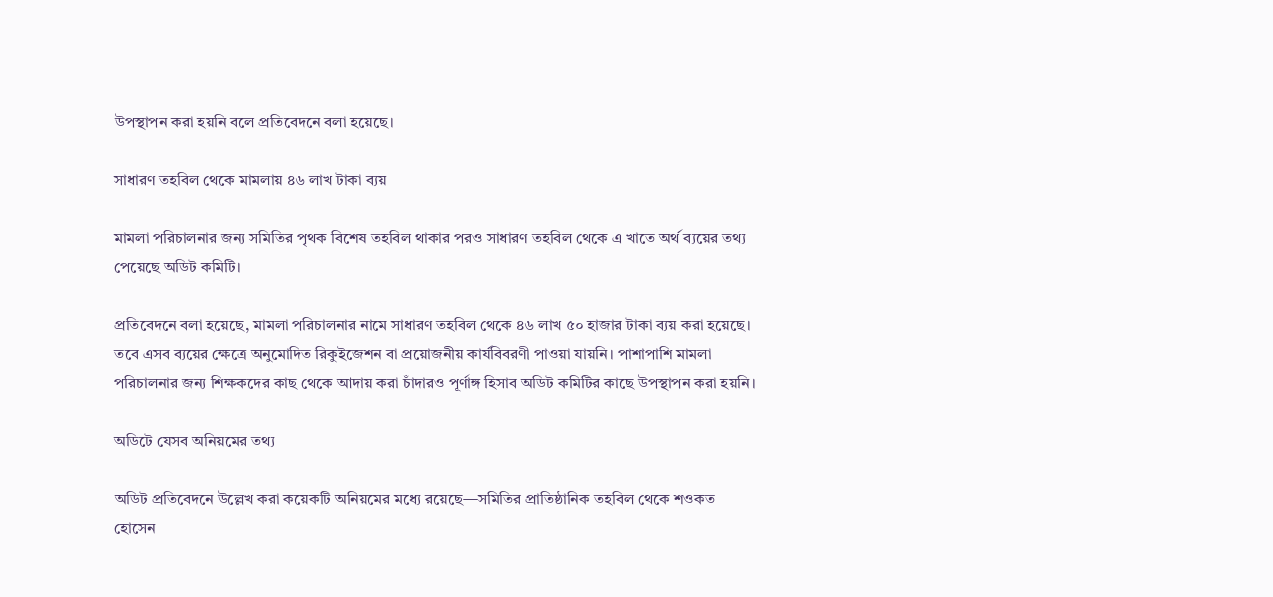উপস্থাপন করা হয়নি বলে প্রতিবেদনে বলা হয়েছে।

সাধারণ তহবিল থেকে মামলায় ৪৬ লাখ টাকা ব্যয়

মামলা পরিচালনার জন্য সমিতির পৃথক বিশেষ তহবিল থাকার পরও সাধারণ তহবিল থেকে এ খাতে অর্থ ব্যয়ের তথ্য পেয়েছে অডিট কমিটি।

প্রতিবেদনে বলা হয়েছে, মামলা পরিচালনার নামে সাধারণ তহবিল থেকে ৪৬ লাখ ৫০ হাজার টাকা ব্যয় করা হয়েছে। তবে এসব ব্যয়ের ক্ষেত্রে অনুমোদিত রিকুইজেশন বা প্রয়োজনীয় কার্যবিবরণী পাওয়া যায়নি। পাশাপাশি মামলা পরিচালনার জন্য শিক্ষকদের কাছ থেকে আদায় করা চাঁদারও পূর্ণাঙ্গ হিসাব অডিট কমিটির কাছে উপস্থাপন করা হয়নি।

অডিটে যেসব অনিয়মের তথ্য

অডিট প্রতিবেদনে উল্লেখ করা কয়েকটি অনিয়মের মধ্যে রয়েছে—সমিতির প্রাতিষ্ঠানিক তহবিল থেকে শওকত হোসেন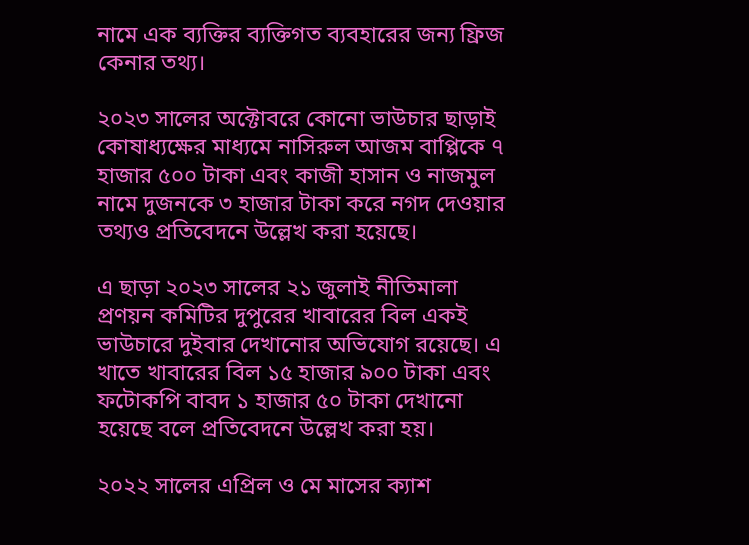নামে এক ব্যক্তির ব্যক্তিগত ব্যবহারের জন্য ফ্রিজ কেনার তথ্য।

২০২৩ সালের অক্টোবরে কোনো ভাউচার ছাড়াই কোষাধ্যক্ষের মাধ্যমে নাসিরুল আজম বাপ্পিকে ৭ হাজার ৫০০ টাকা এবং কাজী হাসান ও নাজমুল নামে দুজনকে ৩ হাজার টাকা করে নগদ দেওয়ার তথ্যও প্রতিবেদনে উল্লেখ করা হয়েছে।

এ ছাড়া ২০২৩ সালের ২১ জুলাই নীতিমালা প্রণয়ন কমিটির দুপুরের খাবারের বিল একই ভাউচারে দুইবার দেখানোর অভিযোগ রয়েছে। এ খাতে খাবারের বিল ১৫ হাজার ৯০০ টাকা এবং ফটোকপি বাবদ ১ হাজার ৫০ টাকা দেখানো হয়েছে বলে প্রতিবেদনে উল্লেখ করা হয়।

২০২২ সালের এপ্রিল ও মে মাসের ক্যাশ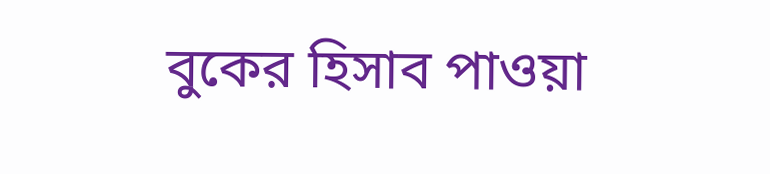বুকের হিসাব পাওয়া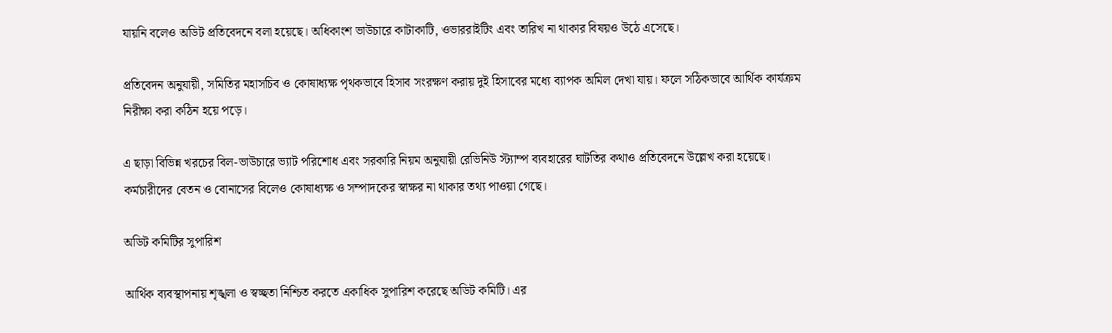যায়নি বলেও অডিট প্রতিবেদনে বলা হয়েছে। অধিকাংশ ভাউচারে কাটাকাটি, ওভাররাইটিং এবং তারিখ না থাকার বিষয়ও উঠে এসেছে।

প্রতিবেদন অনুযায়ী, সমিতির মহাসচিব ও কোষাধ্যক্ষ পৃথকভাবে হিসাব সংরক্ষণ করায় দুই হিসাবের মধ্যে ব্যাপক অমিল দেখা যায়। ফলে সঠিকভাবে আর্থিক কার্যক্রম নিরীক্ষা করা কঠিন হয়ে পড়ে।

এ ছাড়া বিভিন্ন খরচের বিল-ভাউচারে ভ্যাট পরিশোধ এবং সরকারি নিয়ম অনুযায়ী রেভিনিউ স্ট্যাম্প ব্যবহারের ঘাটতির কথাও প্রতিবেদনে উল্লেখ করা হয়েছে। কর্মচারীদের বেতন ও বোনাসের বিলেও কোষাধ্যক্ষ ও সম্পাদকের স্বাক্ষর না থাকার তথ্য পাওয়া গেছে।

অডিট কমিটির সুপারিশ

আর্থিক ব্যবস্থাপনায় শৃঙ্খলা ও স্বচ্ছতা নিশ্চিত করতে একাধিক সুপারিশ করেছে অডিট কমিটি। এর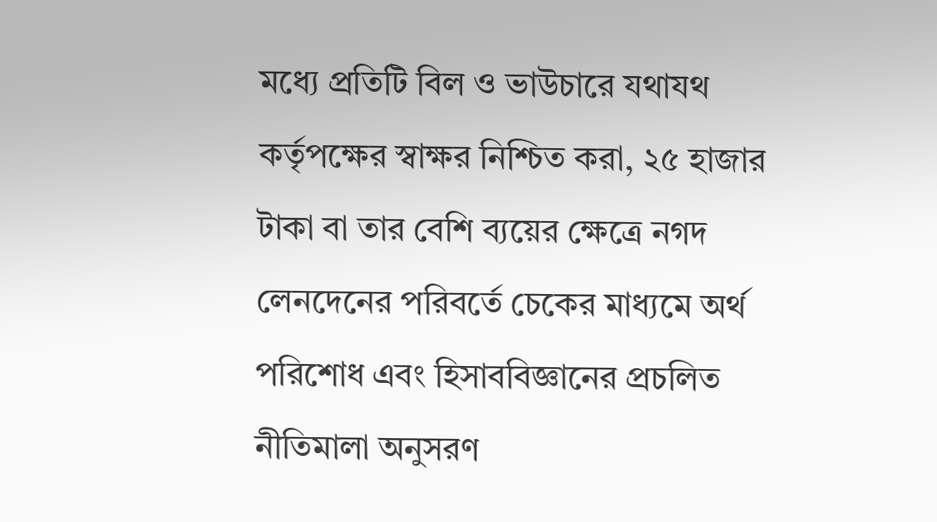মধ্যে প্রতিটি বিল ও ভাউচারে যথাযথ কর্তৃপক্ষের স্বাক্ষর নিশ্চিত করা, ২৫ হাজার টাকা বা তার বেশি ব্যয়ের ক্ষেত্রে নগদ লেনদেনের পরিবর্তে চেকের মাধ্যমে অর্থ পরিশোধ এবং হিসাববিজ্ঞানের প্রচলিত নীতিমালা অনুসরণ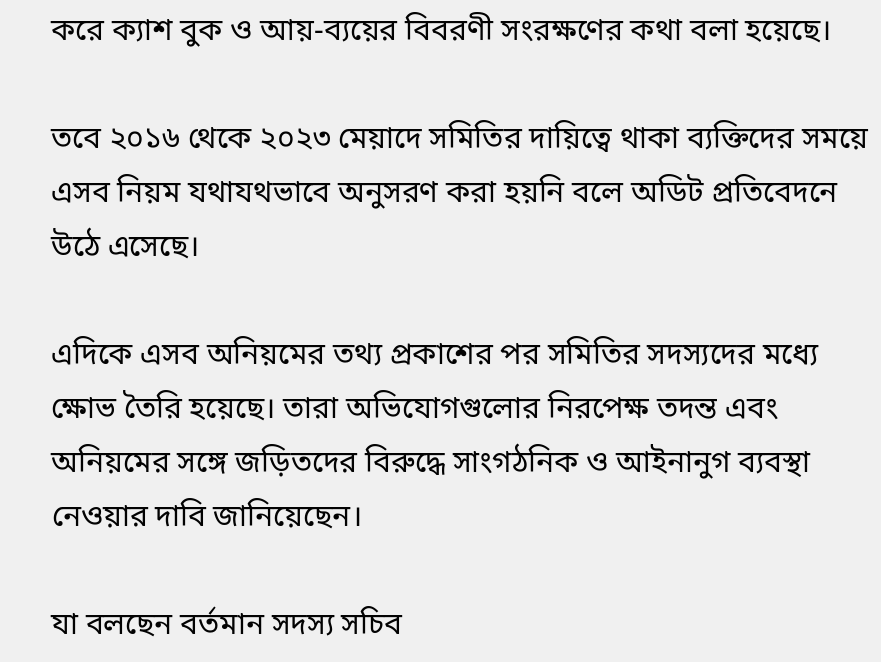করে ক্যাশ বুক ও আয়-ব্যয়ের বিবরণী সংরক্ষণের কথা বলা হয়েছে।

তবে ২০১৬ থেকে ২০২৩ মেয়াদে সমিতির দায়িত্বে থাকা ব্যক্তিদের সময়ে এসব নিয়ম যথাযথভাবে অনুসরণ করা হয়নি বলে অডিট প্রতিবেদনে উঠে এসেছে।

এদিকে এসব অনিয়মের তথ্য প্রকাশের পর সমিতির সদস্যদের মধ্যে ক্ষোভ তৈরি হয়েছে। তারা অভিযোগগুলোর নিরপেক্ষ তদন্ত এবং অনিয়মের সঙ্গে জড়িতদের বিরুদ্ধে সাংগঠনিক ও আইনানুগ ব্যবস্থা নেওয়ার দাবি জানিয়েছেন।

যা বলছেন বর্তমান সদস্য সচিব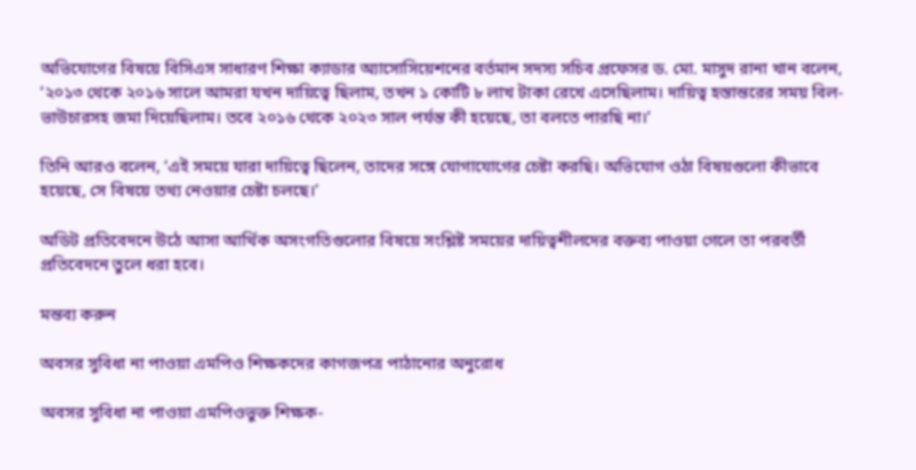অভিযোগের বিষয়ে বিসিএস সাধারণ শিক্ষা ক্যাডার অ্যাসোসিয়েশনের বর্তমান সদস্য সচিব প্রফেসর ড. মো. মাসুদ রানা খান বলেন, ‘২০১৩ থেকে ২০১৬ সালে আমরা যখন দায়িত্বে ছিলাম, তখন ১ কোটি ৮ লাখ টাকা রেখে এসেছিলাম। দায়িত্ব হস্তান্তরের সময় বিল-ভাউচারসহ জমা দিয়েছিলাম। তবে ২০১৬ থেকে ২০২৩ সাল পর্যন্ত কী হয়েছে, তা বলতে পারছি না।’

তিনি আরও বলেন, ‘এই সময়ে যারা দায়িত্বে ছিলেন, তাদের সঙ্গে যোগাযোগের চেষ্টা করছি। অভিযোগ ওঠা বিষয়গুলো কীভাবে হয়েছে, সে বিষয়ে তথ্য নেওয়ার চেষ্টা চলছে।’

অডিট প্রতিবেদনে উঠে আসা আর্থিক অসংগতিগুলোর বিষয়ে সংশ্লিষ্ট সময়ের দায়িত্বশীলদের বক্তব্য পাওয়া গেলে তা পরবর্তী প্রতিবেদনে তুলে ধরা হবে।

মন্তব্য করুন

অবসর সুবিধা না পাওয়া এমপিও শিক্ষকদের কাগজপত্র পাঠানোর অনুরোধ

অবসর সুবিধা না পাওয়া এমপিওভুক্ত শিক্ষক-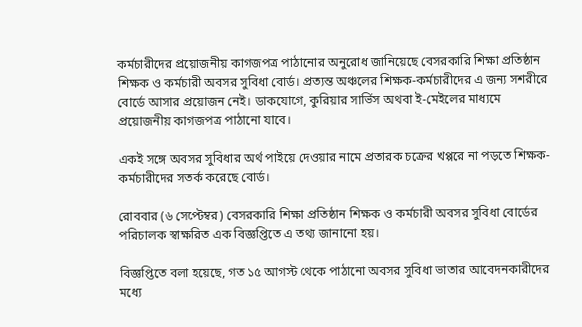কর্মচারীদের প্রয়োজনীয় কাগজপত্র পাঠানোর অনুরোধ জানিয়েছে বেসরকারি শিক্ষা প্রতিষ্ঠান শিক্ষক ও কর্মচারী অবসর সুবিধা বোর্ড। প্রত্যন্ত অঞ্চলের শিক্ষক-কর্মচারীদের এ জন্য সশরীরে বোর্ডে আসার প্রয়োজন নেই। ডাকযোগে, কুরিয়ার সার্ভিস অথবা ই-মেইলের মাধ্যমে প্রয়োজনীয় কাগজপত্র পাঠানো যাবে।

একই সঙ্গে অবসর সুবিধার অর্থ পাইয়ে দেওয়ার নামে প্রতারক চক্রের খপ্পরে না পড়তে শিক্ষক-কর্মচারীদের সতর্ক করেছে বোর্ড।

রোববার (৬ সেপ্টেম্বর) বেসরকারি শিক্ষা প্রতিষ্ঠান শিক্ষক ও কর্মচারী অবসর সুবিধা বোর্ডের পরিচালক স্বাক্ষরিত এক বিজ্ঞপ্তিতে এ তথ্য জানানো হয়।

বিজ্ঞপ্তিতে বলা হয়েছে, গত ১৫ আগস্ট থেকে পাঠানো অবসর সুবিধা ভাতার আবেদনকারীদের মধ্যে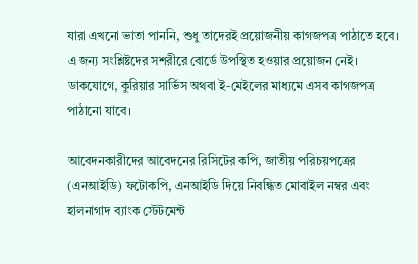যারা এখনো ভাতা পাননি, শুধু তাদেরই প্রয়োজনীয় কাগজপত্র পাঠাতে হবে। এ জন্য সংশ্লিষ্টদের সশরীরে বোর্ডে উপস্থিত হওয়ার প্রয়োজন নেই। ডাকযোগে, কুরিয়ার সার্ভিস অথবা ই-মেইলের মাধ্যমে এসব কাগজপত্র পাঠানো যাবে।

আবেদনকারীদের আবেদনের রিসিটের কপি, জাতীয় পরিচয়পত্রের (এনআইডি) ফটোকপি, এনআইডি দিয়ে নিবন্ধিত মোবাইল নম্বর এবং হালনাগাদ ব্যাংক স্টেটমেন্ট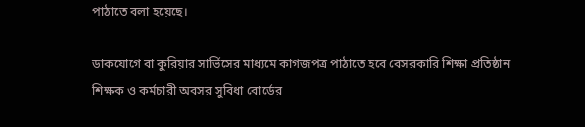পাঠাতে বলা হয়েছে।

ডাকযোগে বা কুরিয়ার সার্ভিসের মাধ্যমে কাগজপত্র পাঠাতে হবে বেসরকারি শিক্ষা প্রতিষ্ঠান শিক্ষক ও কর্মচারী অবসর সুবিধা বোর্ডের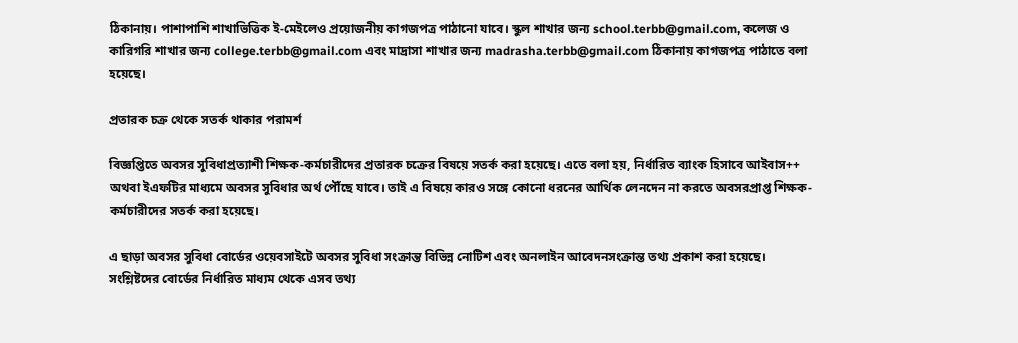ঠিকানায়। পাশাপাশি শাখাভিত্তিক ই-মেইলেও প্রয়োজনীয় কাগজপত্র পাঠানো যাবে। স্কুল শাখার জন্য school.terbb@gmail.com, কলেজ ও কারিগরি শাখার জন্য college.terbb@gmail.com এবং মাদ্রাসা শাখার জন্য madrasha.terbb@gmail.com ঠিকানায় কাগজপত্র পাঠাতে বলা হয়েছে।

প্রতারক চক্র থেকে সতর্ক থাকার পরামর্শ

বিজ্ঞপ্তিতে অবসর সুবিধাপ্রত্যাশী শিক্ষক-কর্মচারীদের প্রতারক চক্রের বিষয়ে সতর্ক করা হয়েছে। এতে বলা হয়, নির্ধারিত ব্যাংক হিসাবে আইবাস++ অথবা ইএফটির মাধ্যমে অবসর সুবিধার অর্থ পৌঁছে যাবে। তাই এ বিষয়ে কারও সঙ্গে কোনো ধরনের আর্থিক লেনদেন না করতে অবসরপ্রাপ্ত শিক্ষক-কর্মচারীদের সতর্ক করা হয়েছে।

এ ছাড়া অবসর সুবিধা বোর্ডের ওয়েবসাইটে অবসর সুবিধা সংক্রান্ত বিভিন্ন নোটিশ এবং অনলাইন আবেদনসংক্রান্ত তথ্য প্রকাশ করা হয়েছে। সংশ্লিষ্টদের বোর্ডের নির্ধারিত মাধ্যম থেকে এসব তথ্য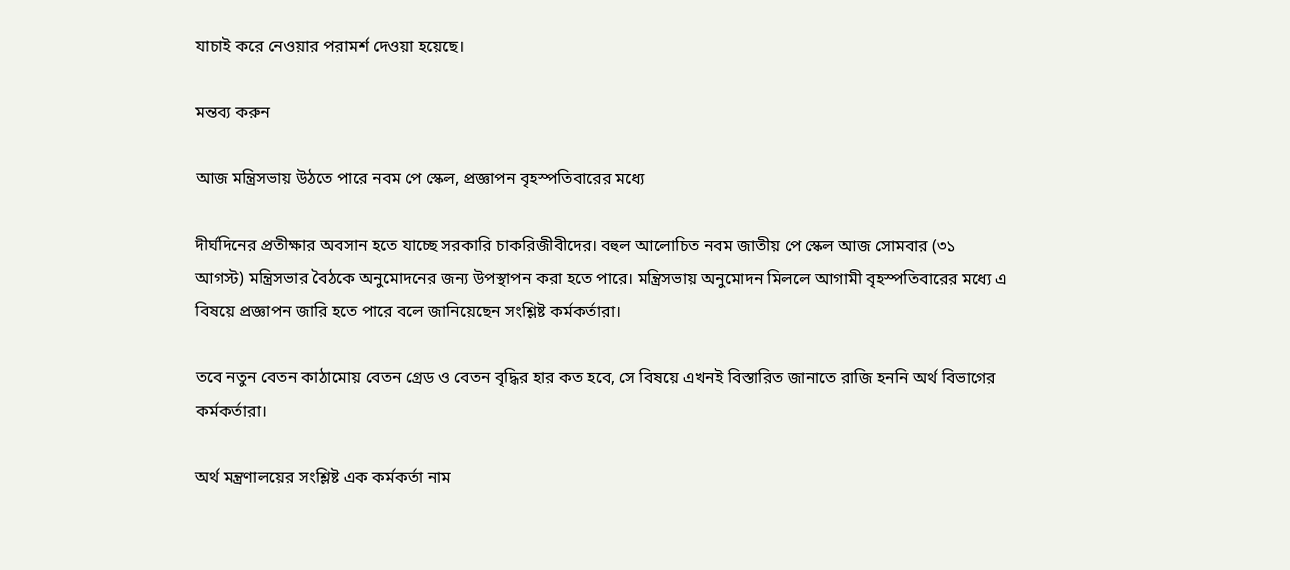যাচাই করে নেওয়ার পরামর্শ দেওয়া হয়েছে।

মন্তব্য করুন

আজ মন্ত্রিসভায় উঠতে পারে নবম পে স্কেল, প্রজ্ঞাপন বৃহস্পতিবারের মধ্যে

দীর্ঘদিনের প্রতীক্ষার অবসান হতে যাচ্ছে সরকারি চাকরিজীবীদের। বহুল আলোচিত নবম জাতীয় পে স্কেল আজ সোমবার (৩১ আগস্ট) মন্ত্রিসভার বৈঠকে অনুমোদনের জন্য উপস্থাপন করা হতে পারে। মন্ত্রিসভায় অনুমোদন মিললে আগামী বৃহস্পতিবারের মধ্যে এ বিষয়ে প্রজ্ঞাপন জারি হতে পারে বলে জানিয়েছেন সংশ্লিষ্ট কর্মকর্তারা।

তবে নতুন বেতন কাঠামোয় বেতন গ্রেড ও বেতন বৃদ্ধির হার কত হবে, সে বিষয়ে এখনই বিস্তারিত জানাতে রাজি হননি অর্থ বিভাগের কর্মকর্তারা।

অর্থ মন্ত্রণালয়ের সংশ্লিষ্ট এক কর্মকর্তা নাম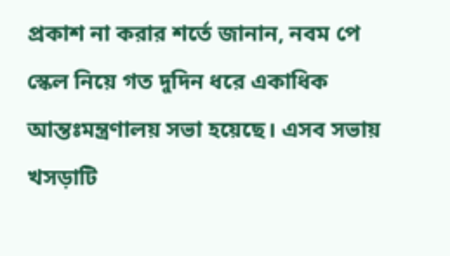প্রকাশ না করার শর্তে জানান, নবম পে স্কেল নিয়ে গত দুদিন ধরে একাধিক আন্তঃমন্ত্রণালয় সভা হয়েছে। এসব সভায় খসড়াটি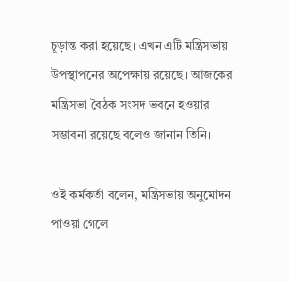চূড়ান্ত করা হয়েছে। এখন এটি মন্ত্রিসভায় উপস্থাপনের অপেক্ষায় রয়েছে। আজকের মন্ত্রিসভা বৈঠক সংসদ ভবনে হওয়ার সম্ভাবনা রয়েছে বলেও জানান তিনি।

ওই কর্মকর্তা বলেন, মন্ত্রিসভায় অনুমোদন পাওয়া গেলে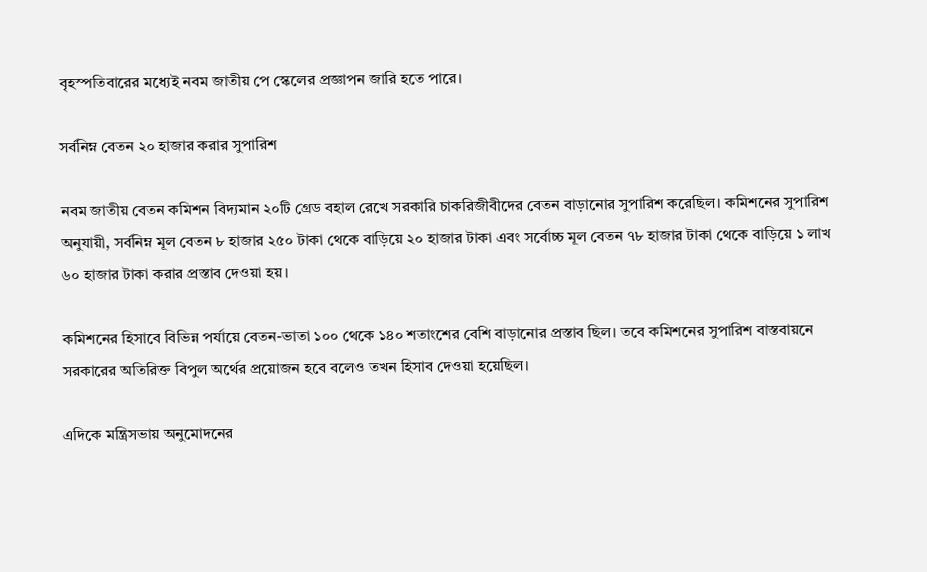বৃহস্পতিবারের মধ্যেই নবম জাতীয় পে স্কেলের প্রজ্ঞাপন জারি হতে পারে।

সর্বনিম্ন বেতন ২০ হাজার করার সুপারিশ

নবম জাতীয় বেতন কমিশন বিদ্যমান ২০টি গ্রেড বহাল রেখে সরকারি চাকরিজীবীদের বেতন বাড়ানোর সুপারিশ করেছিল। কমিশনের সুপারিশ অনুযায়ী, সর্বনিম্ন মূল বেতন ৮ হাজার ২৫০ টাকা থেকে বাড়িয়ে ২০ হাজার টাকা এবং সর্বোচ্চ মূল বেতন ৭৮ হাজার টাকা থেকে বাড়িয়ে ১ লাখ ৬০ হাজার টাকা করার প্রস্তাব দেওয়া হয়।

কমিশনের হিসাবে বিভিন্ন পর্যায়ে বেতন-ভাতা ১০০ থেকে ১৪০ শতাংশের বেশি বাড়ানোর প্রস্তাব ছিল। তবে কমিশনের সুপারিশ বাস্তবায়নে সরকারের অতিরিক্ত বিপুল অর্থের প্রয়োজন হবে বলেও তখন হিসাব দেওয়া হয়েছিল।

এদিকে মন্ত্রিসভায় অনুমোদনের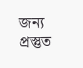জন্য প্রস্তুত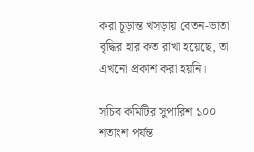করা চূড়ান্ত খসড়ায় বেতন-ভাতা বৃদ্ধির হার কত রাখা হয়েছে, তা এখনো প্রকাশ করা হয়নি।

সচিব কমিটির সুপারিশ ১০০ শতাংশ পর্যন্ত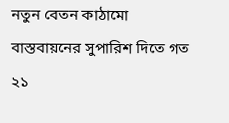নতুন বেতন কাঠামো বাস্তবায়নের সুপারিশ দিতে গত ২১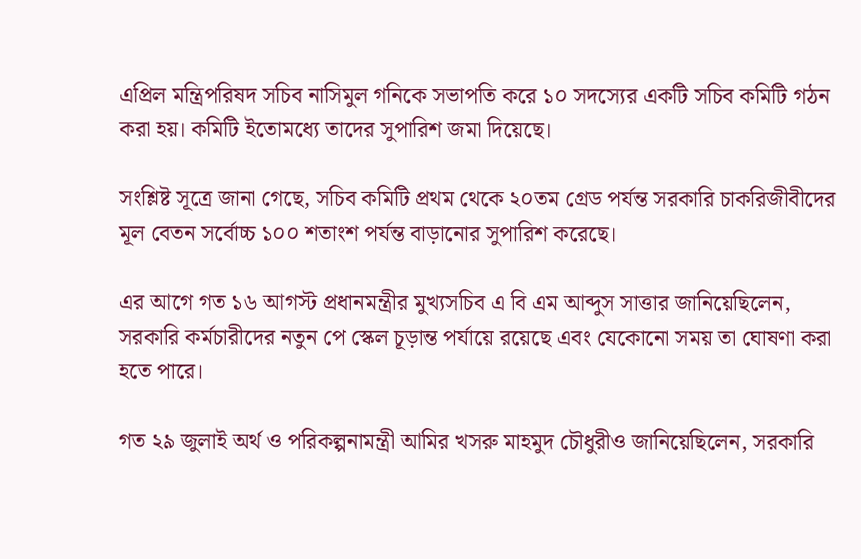এপ্রিল মন্ত্রিপরিষদ সচিব নাসিমুল গনিকে সভাপতি করে ১০ সদস্যের একটি সচিব কমিটি গঠন করা হয়। কমিটি ইতোমধ্যে তাদের সুপারিশ জমা দিয়েছে।

সংশ্লিষ্ট সূত্রে জানা গেছে, সচিব কমিটি প্রথম থেকে ২০তম গ্রেড পর্যন্ত সরকারি চাকরিজীবীদের মূল বেতন সর্বোচ্চ ১০০ শতাংশ পর্যন্ত বাড়ানোর সুপারিশ করেছে।

এর আগে গত ১৬ আগস্ট প্রধানমন্ত্রীর মুখ্যসচিব এ বি এম আব্দুস সাত্তার জানিয়েছিলেন, সরকারি কর্মচারীদের নতুন পে স্কেল চূড়ান্ত পর্যায়ে রয়েছে এবং যেকোনো সময় তা ঘোষণা করা হতে পারে।

গত ২৯ জুলাই অর্থ ও পরিকল্পনামন্ত্রী আমির খসরু মাহমুদ চৌধুরীও জানিয়েছিলেন, সরকারি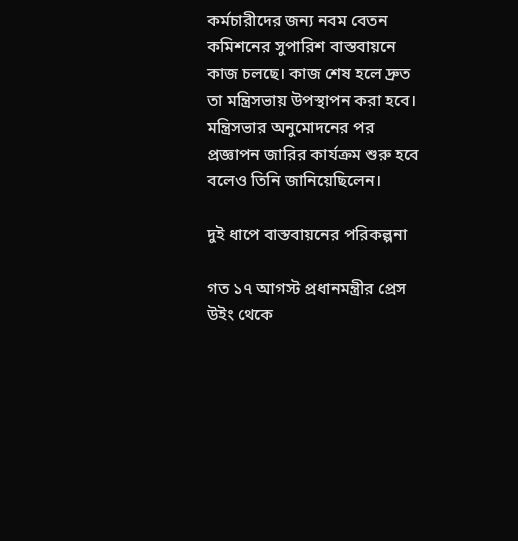কর্মচারীদের জন্য নবম বেতন কমিশনের সুপারিশ বাস্তবায়নে কাজ চলছে। কাজ শেষ হলে দ্রুত তা মন্ত্রিসভায় উপস্থাপন করা হবে। মন্ত্রিসভার অনুমোদনের পর প্রজ্ঞাপন জারির কার্যক্রম শুরু হবে বলেও তিনি জানিয়েছিলেন।

দুই ধাপে বাস্তবায়নের পরিকল্পনা

গত ১৭ আগস্ট প্রধানমন্ত্রীর প্রেস উইং থেকে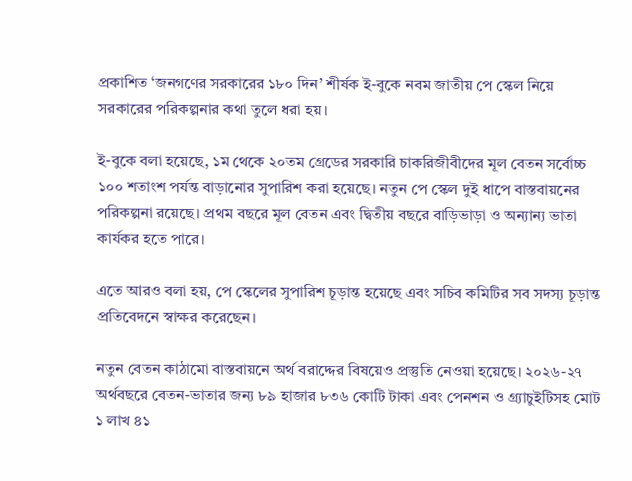প্রকাশিত ‘জনগণের সরকারের ১৮০ দিন’ শীর্ষক ই-বুকে নবম জাতীয় পে স্কেল নিয়ে সরকারের পরিকল্পনার কথা তুলে ধরা হয়।

ই-বুকে বলা হয়েছে, ১ম থেকে ২০তম গ্রেডের সরকারি চাকরিজীবীদের মূল বেতন সর্বোচ্চ ১০০ শতাংশ পর্যন্ত বাড়ানোর সুপারিশ করা হয়েছে। নতুন পে স্কেল দুই ধাপে বাস্তবায়নের পরিকল্পনা রয়েছে। প্রথম বছরে মূল বেতন এবং দ্বিতীয় বছরে বাড়িভাড়া ও অন্যান্য ভাতা কার্যকর হতে পারে।

এতে আরও বলা হয়, পে স্কেলের সুপারিশ চূড়ান্ত হয়েছে এবং সচিব কমিটির সব সদস্য চূড়ান্ত প্রতিবেদনে স্বাক্ষর করেছেন।

নতুন বেতন কাঠামো বাস্তবায়নে অর্থ বরাদ্দের বিষয়েও প্রস্তুতি নেওয়া হয়েছে। ২০২৬-২৭ অর্থবছরে বেতন-ভাতার জন্য ৮৯ হাজার ৮৩৬ কোটি টাকা এবং পেনশন ও গ্র্যাচুইটিসহ মোট ১ লাখ ৪১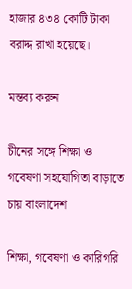হাজার ৪৩৪ কোটি টাকা বরাদ্দ রাখা হয়েছে।

মন্তব্য করুন

চীনের সঙ্গে শিক্ষা ও গবেষণা সহযোগিতা বাড়াতে চায় বাংলাদেশ

শিক্ষা, গবেষণা ও কারিগরি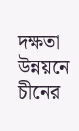দক্ষতা উন্নয়নে চীনের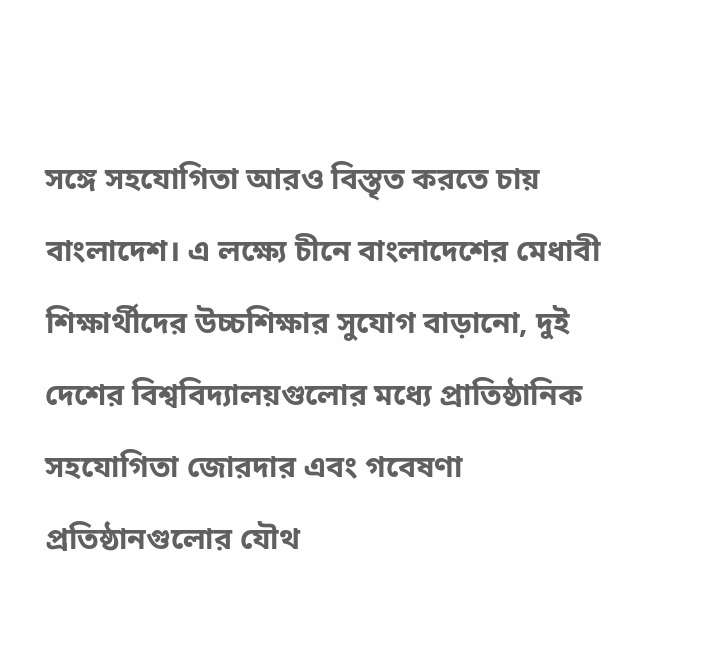সঙ্গে সহযোগিতা আরও বিস্তৃত করতে চায় বাংলাদেশ। এ লক্ষ্যে চীনে বাংলাদেশের মেধাবী শিক্ষার্থীদের উচ্চশিক্ষার সুযোগ বাড়ানো, দুই দেশের বিশ্ববিদ্যালয়গুলোর মধ্যে প্রাতিষ্ঠানিক সহযোগিতা জোরদার এবং গবেষণা প্রতিষ্ঠানগুলোর যৌথ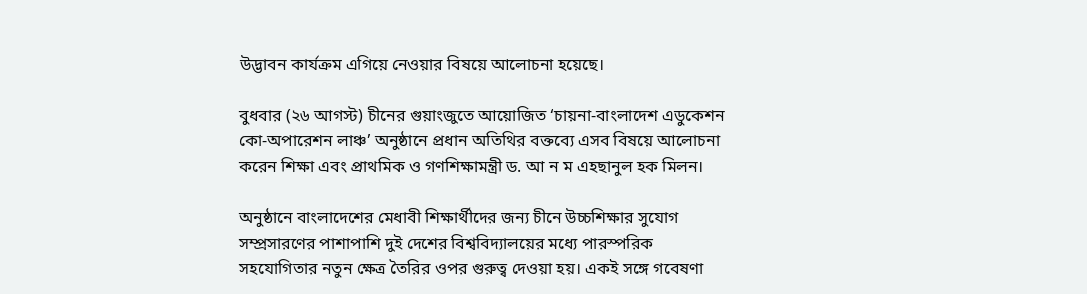উদ্ভাবন কার্যক্রম এগিয়ে নেওয়ার বিষয়ে আলোচনা হয়েছে।

বুধবার (২৬ আগস্ট) চীনের গুয়াংজুতে আয়োজিত ‘চায়না-বাংলাদেশ এডুকেশন কো-অপারেশন লাঞ্চ’ অনুষ্ঠানে প্রধান অতিথির বক্তব্যে এসব বিষয়ে আলোচনা করেন শিক্ষা এবং প্রাথমিক ও গণশিক্ষামন্ত্রী ড. আ ন ম এহছানুল হক মিলন।

অনুষ্ঠানে বাংলাদেশের মেধাবী শিক্ষার্থীদের জন্য চীনে উচ্চশিক্ষার সুযোগ সম্প্রসারণের পাশাপাশি দুই দেশের বিশ্ববিদ্যালয়ের মধ্যে পারস্পরিক সহযোগিতার নতুন ক্ষেত্র তৈরির ওপর গুরুত্ব দেওয়া হয়। একই সঙ্গে গবেষণা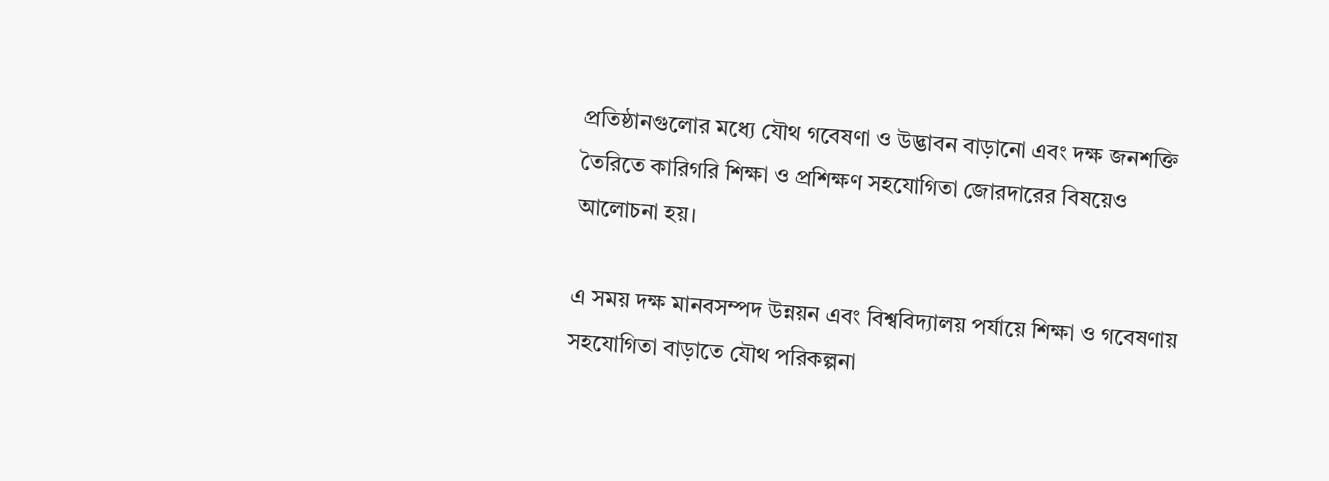প্রতিষ্ঠানগুলোর মধ্যে যৌথ গবেষণা ও উদ্ভাবন বাড়ানো এবং দক্ষ জনশক্তি তৈরিতে কারিগরি শিক্ষা ও প্রশিক্ষণ সহযোগিতা জোরদারের বিষয়েও আলোচনা হয়।

এ সময় দক্ষ মানবসম্পদ উন্নয়ন এবং বিশ্ববিদ্যালয় পর্যায়ে শিক্ষা ও গবেষণায় সহযোগিতা বাড়াতে যৌথ পরিকল্পনা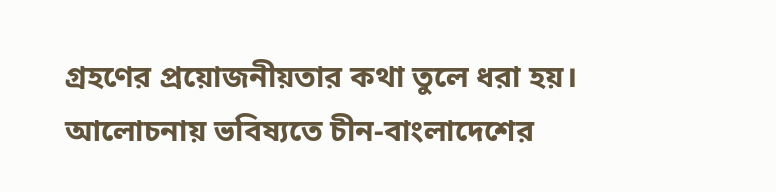গ্রহণের প্রয়োজনীয়তার কথা তুলে ধরা হয়। আলোচনায় ভবিষ্যতে চীন-বাংলাদেশের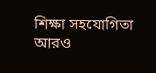শিক্ষা সহযোগিতা আরও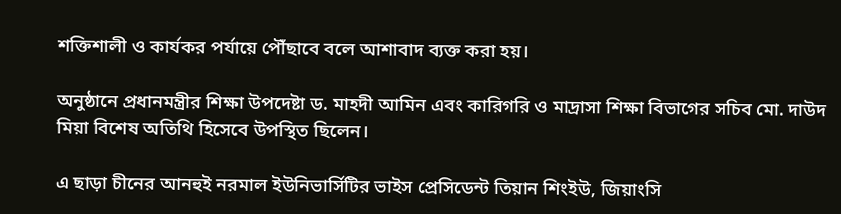শক্তিশালী ও কার্যকর পর্যায়ে পৌঁছাবে বলে আশাবাদ ব্যক্ত করা হয়।

অনুষ্ঠানে প্রধানমন্ত্রীর শিক্ষা উপদেষ্টা ড. মাহদী আমিন এবং কারিগরি ও মাদ্রাসা শিক্ষা বিভাগের সচিব মো. দাউদ মিয়া বিশেষ অতিথি হিসেবে উপস্থিত ছিলেন।

এ ছাড়া চীনের আনহুই নরমাল ইউনিভার্সিটির ভাইস প্রেসিডেন্ট তিয়ান শিংইউ, জিয়াংসি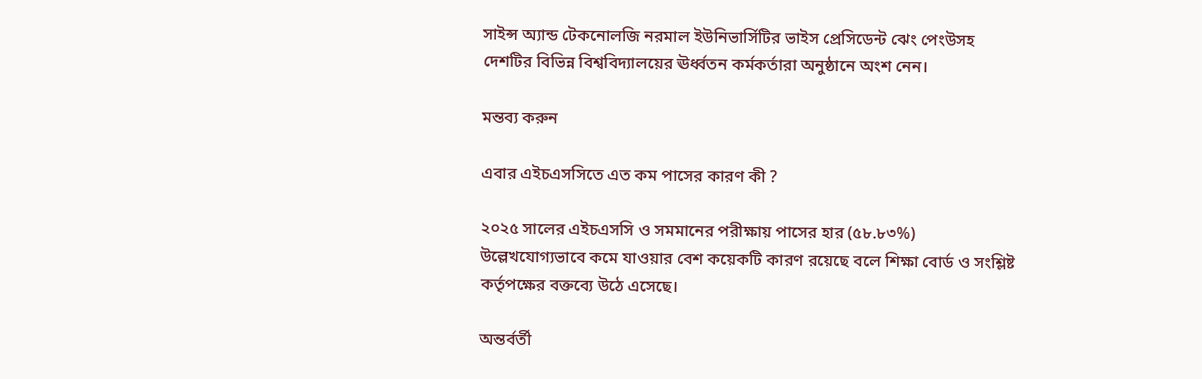সাইন্স অ্যান্ড টেকনোলজি নরমাল ইউনিভার্সিটির ভাইস প্রেসিডেন্ট ঝেং পেংউসহ দেশটির বিভিন্ন বিশ্ববিদ্যালয়ের ঊর্ধ্বতন কর্মকর্তারা অনুষ্ঠানে অংশ নেন।

মন্তব্য করুন

এবার এইচএসসিতে এত কম পাসের কারণ কী ?

২০২৫ সালের এইচএসসি ও সমমানের পরীক্ষায় পাসের হার (৫৮.৮৩%) উল্লেখযোগ্যভাবে কমে যাওয়ার বেশ কয়েকটি কারণ রয়েছে বলে শিক্ষা বোর্ড ও সংশ্লিষ্ট কর্তৃপক্ষের বক্তব্যে উঠে এসেছে।

অন্তর্বর্তী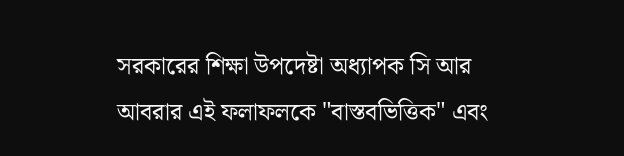সরকারের শিক্ষা উপদেষ্টা অধ্যাপক সি আর আবরার এই ফলাফলকে "বাস্তবভিত্তিক" এবং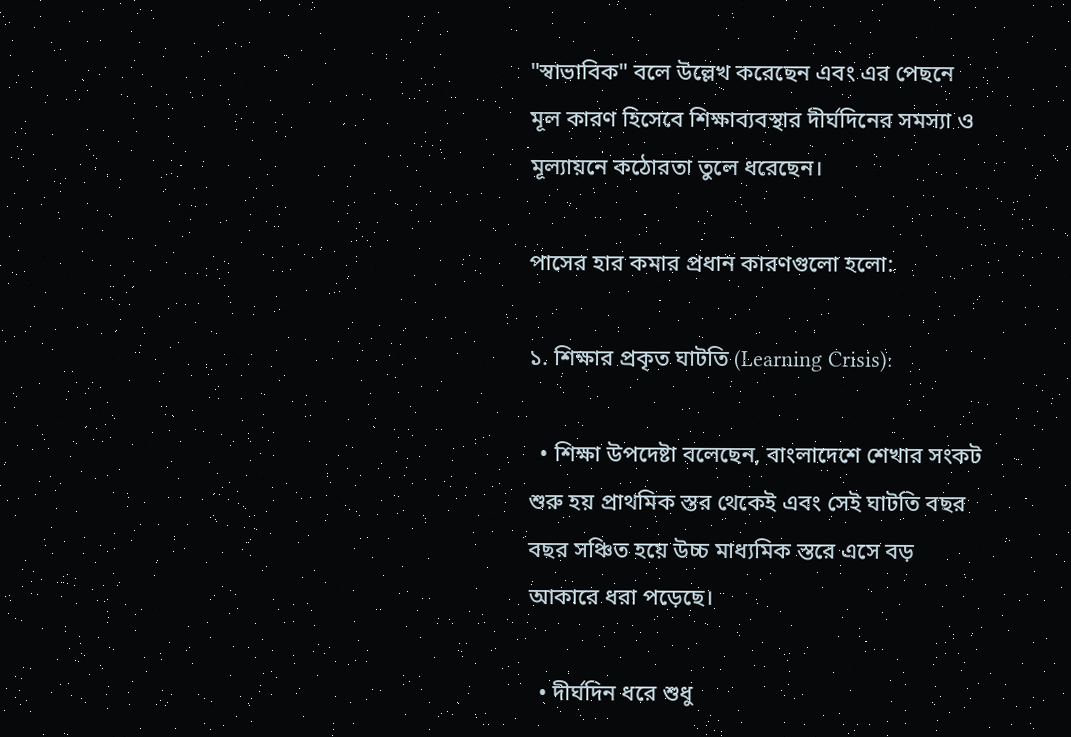"স্বাভাবিক" বলে উল্লেখ করেছেন এবং এর পেছনে মূল কারণ হিসেবে শিক্ষাব্যবস্থার দীর্ঘদিনের সমস্যা ও মূল্যায়নে কঠোরতা তুলে ধরেছেন।

পাসের হার কমার প্রধান কারণগুলো হলো:

১. শিক্ষার প্রকৃত ঘাটতি (Learning Crisis):

  • শিক্ষা উপদেষ্টা বলেছেন, বাংলাদেশে শেখার সংকট শুরু হয় প্রাথমিক স্তর থেকেই এবং সেই ঘাটতি বছর বছর সঞ্চিত হয়ে উচ্চ মাধ্যমিক স্তরে এসে বড় আকারে ধরা পড়েছে।

  • দীর্ঘদিন ধরে শুধু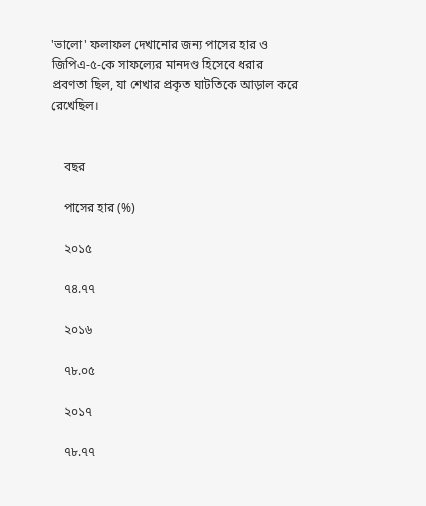'ভালো' ফলাফল দেখানোর জন্য পাসের হার ও জিপিএ-৫-কে সাফল্যের মানদণ্ড হিসেবে ধরার প্রবণতা ছিল, যা শেখার প্রকৃত ঘাটতিকে আড়াল করে রেখেছিল।


    বছর

    পাসের হার (%)

    ২০১৫

    ৭৪.৭৭

    ২০১৬

    ৭৮.০৫

    ২০১৭

    ৭৮.৭৭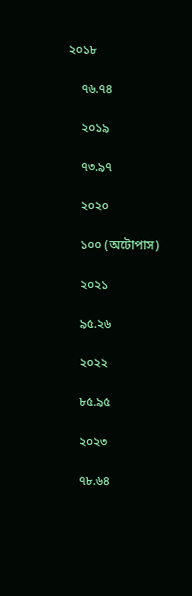২০১৮

    ৭৬.৭৪

    ২০১৯

    ৭৩.৯৭

    ২০২০

    ১০০ (অটোপাস)

    ২০২১

    ৯৫.২৬

    ২০২২

    ৮৫.৯৫

    ২০২৩

    ৭৮.৬৪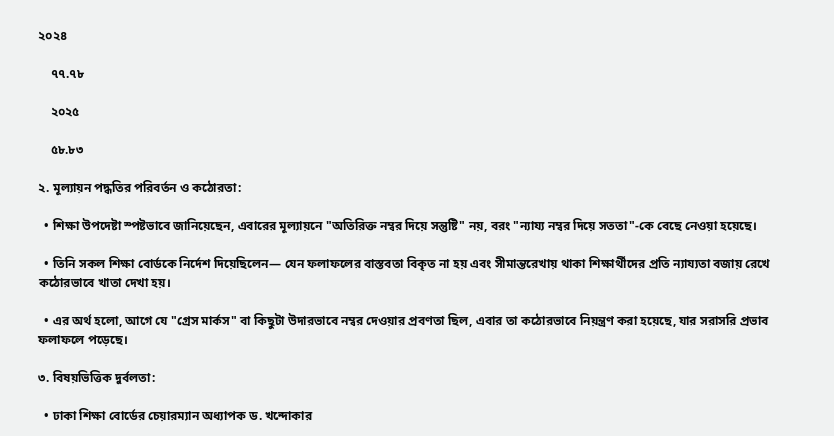২০২৪

    ৭৭.৭৮

    ২০২৫

    ৫৮.৮৩

২. মূল্যায়ন পদ্ধতির পরিবর্তন ও কঠোরতা:

  • শিক্ষা উপদেষ্টা স্পষ্টভাবে জানিয়েছেন, এবারের মূল্যায়নে "অতিরিক্ত নম্বর দিয়ে সন্তুষ্টি" নয়, বরং "ন্যায্য নম্বর দিয়ে সততা"-কে বেছে নেওয়া হয়েছে।

  • তিনি সকল শিক্ষা বোর্ডকে নির্দেশ দিয়েছিলেন— যেন ফলাফলের বাস্তবতা বিকৃত না হয় এবং সীমান্তরেখায় থাকা শিক্ষার্থীদের প্রতি ন্যায্যতা বজায় রেখে কঠোরভাবে খাতা দেখা হয়।

  • এর অর্থ হলো, আগে যে "গ্রেস মার্কস" বা কিছুটা উদারভাবে নম্বর দেওয়ার প্রবণতা ছিল, এবার তা কঠোরভাবে নিয়ন্ত্রণ করা হয়েছে, যার সরাসরি প্রভাব ফলাফলে পড়েছে।

৩. বিষয়ভিত্তিক দুর্বলতা:

  • ঢাকা শিক্ষা বোর্ডের চেয়ারম্যান অধ্যাপক ড. খন্দোকার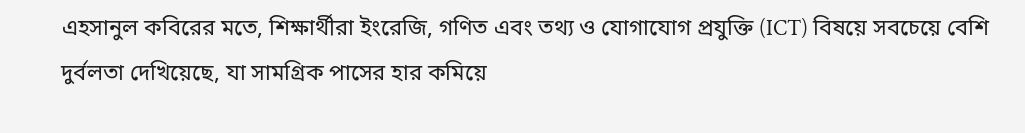এহসানুল কবিরের মতে, শিক্ষার্থীরা ইংরেজি, গণিত এবং তথ্য ও যোগাযোগ প্রযুক্তি (ICT) বিষয়ে সবচেয়ে বেশি দুর্বলতা দেখিয়েছে, যা সামগ্রিক পাসের হার কমিয়ে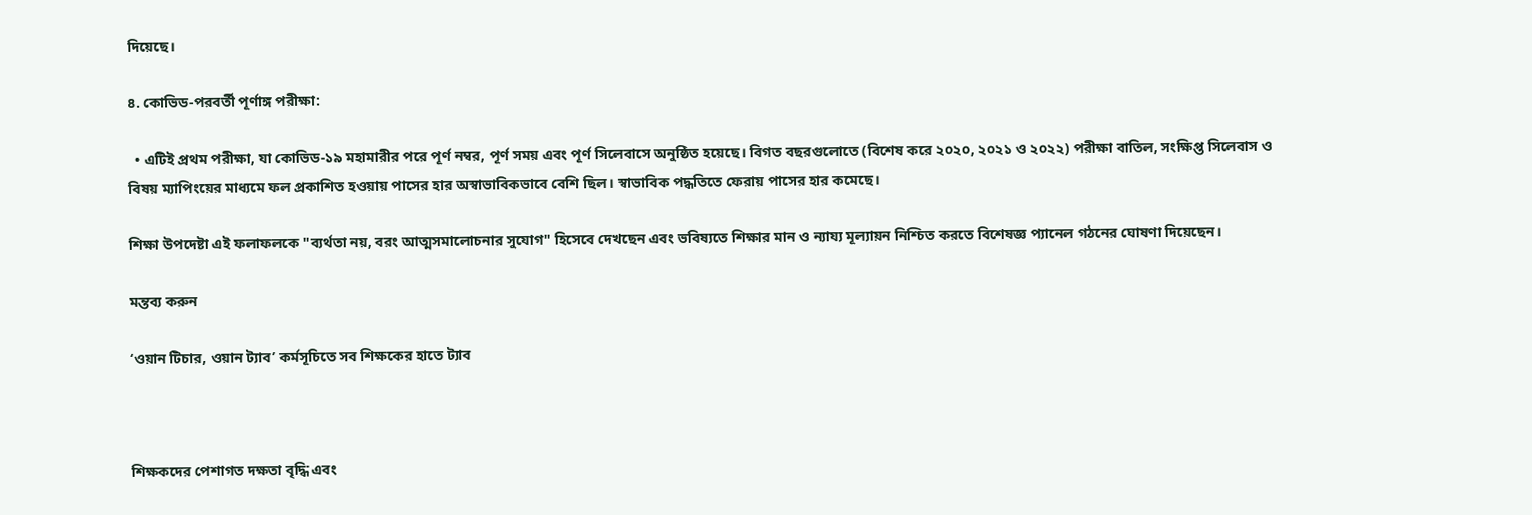দিয়েছে।

৪. কোভিড-পরবর্তী পূর্ণাঙ্গ পরীক্ষা:

  • এটিই প্রথম পরীক্ষা, যা কোভিড-১৯ মহামারীর পরে পূর্ণ নম্বর, পূর্ণ সময় এবং পূর্ণ সিলেবাসে অনুষ্ঠিত হয়েছে। বিগত বছরগুলোতে (বিশেষ করে ২০২০, ২০২১ ও ২০২২) পরীক্ষা বাতিল, সংক্ষিপ্ত সিলেবাস ও বিষয় ম্যাপিংয়ের মাধ্যমে ফল প্রকাশিত হওয়ায় পাসের হার অস্বাভাবিকভাবে বেশি ছিল। স্বাভাবিক পদ্ধতিতে ফেরায় পাসের হার কমেছে।

শিক্ষা উপদেষ্টা এই ফলাফলকে "ব্যর্থতা নয়, বরং আত্মসমালোচনার সুযোগ" হিসেবে দেখছেন এবং ভবিষ্যতে শিক্ষার মান ও ন্যায্য মূল্যায়ন নিশ্চিত করতে বিশেষজ্ঞ প্যানেল গঠনের ঘোষণা দিয়েছেন।

মন্তব্য করুন

‘ওয়ান টিচার, ওয়ান ট্যাব’ কর্মসূচিতে সব শিক্ষকের হাতে ট্যাব



শিক্ষকদের পেশাগত দক্ষতা বৃদ্ধি এবং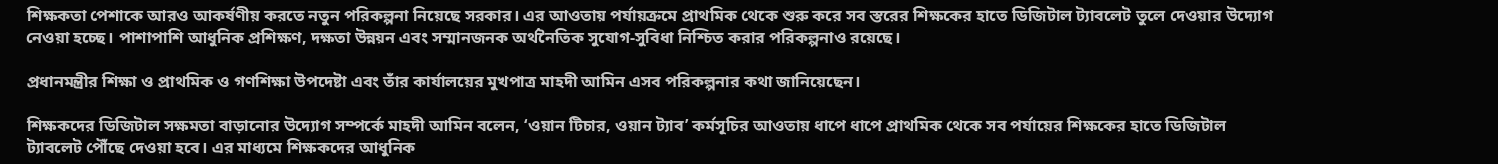শিক্ষকতা পেশাকে আরও আকর্ষণীয় করতে নতুন পরিকল্পনা নিয়েছে সরকার। এর আওতায় পর্যায়ক্রমে প্রাথমিক থেকে শুরু করে সব স্তরের শিক্ষকের হাতে ডিজিটাল ট্যাবলেট তুলে দেওয়ার উদ্যোগ নেওয়া হচ্ছে। পাশাপাশি আধুনিক প্রশিক্ষণ, দক্ষতা উন্নয়ন এবং সম্মানজনক অর্থনৈতিক সুযোগ-সুবিধা নিশ্চিত করার পরিকল্পনাও রয়েছে।

প্রধানমন্ত্রীর শিক্ষা ও প্রাথমিক ও গণশিক্ষা উপদেষ্টা এবং তাঁর কার্যালয়ের মুখপাত্র মাহদী আমিন এসব পরিকল্পনার কথা জানিয়েছেন।

শিক্ষকদের ডিজিটাল সক্ষমতা বাড়ানোর উদ্যোগ সম্পর্কে মাহদী আমিন বলেন, ‘ওয়ান টিচার, ওয়ান ট্যাব’ কর্মসূচির আওতায় ধাপে ধাপে প্রাথমিক থেকে সব পর্যায়ের শিক্ষকের হাতে ডিজিটাল ট্যাবলেট পৌঁছে দেওয়া হবে। এর মাধ্যমে শিক্ষকদের আধুনিক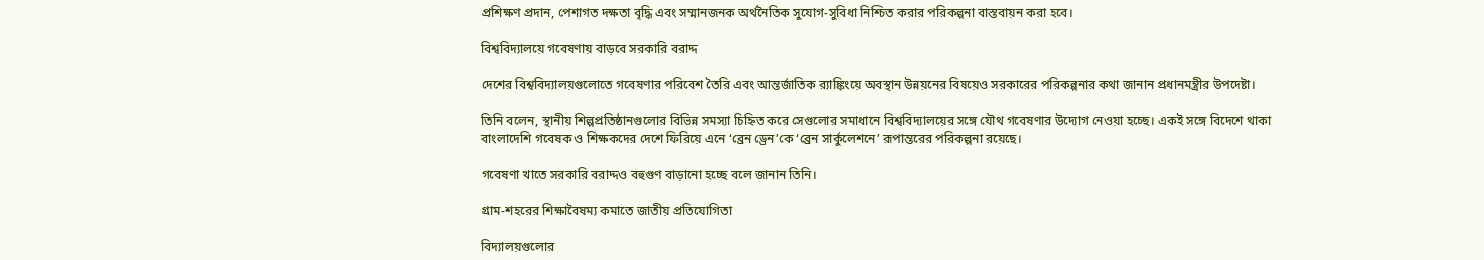প্রশিক্ষণ প্রদান, পেশাগত দক্ষতা বৃদ্ধি এবং সম্মানজনক অর্থনৈতিক সুযোগ-সুবিধা নিশ্চিত করার পরিকল্পনা বাস্তবায়ন করা হবে।

বিশ্ববিদ্যালয়ে গবেষণায় বাড়বে সরকারি বরাদ্দ

দেশের বিশ্ববিদ্যালয়গুলোতে গবেষণার পরিবেশ তৈরি এবং আন্তর্জাতিক র‌্যাঙ্কিংয়ে অবস্থান উন্নয়নের বিষয়েও সরকারের পরিকল্পনার কথা জানান প্রধানমন্ত্রীর উপদেষ্টা।

তিনি বলেন, স্থানীয় শিল্পপ্রতিষ্ঠানগুলোর বিভিন্ন সমস্যা চিহ্নিত করে সেগুলোর সমাধানে বিশ্ববিদ্যালয়ের সঙ্গে যৌথ গবেষণার উদ্যোগ নেওয়া হচ্ছে। একই সঙ্গে বিদেশে থাকা বাংলাদেশি গবেষক ও শিক্ষকদের দেশে ফিরিয়ে এনে ‘ব্রেন ড্রেন’কে ‘ব্রেন সার্কুলেশনে’ রূপান্তরের পরিকল্পনা রয়েছে।

গবেষণা খাতে সরকারি বরাদ্দও বহুগুণ বাড়ানো হচ্ছে বলে জানান তিনি।

গ্রাম-শহরের শিক্ষাবৈষম্য কমাতে জাতীয় প্রতিযোগিতা

বিদ্যালয়গুলোর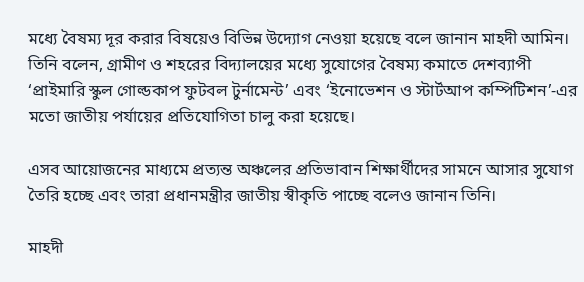মধ্যে বৈষম্য দূর করার বিষয়েও বিভিন্ন উদ্যোগ নেওয়া হয়েছে বলে জানান মাহদী আমিন। তিনি বলেন, গ্রামীণ ও শহরের বিদ্যালয়ের মধ্যে সুযোগের বৈষম্য কমাতে দেশব্যাপী ‘প্রাইমারি স্কুল গোল্ডকাপ ফুটবল টুর্নামেন্ট’ এবং ‘ইনোভেশন ও স্টার্টআপ কম্পিটিশন’-এর মতো জাতীয় পর্যায়ের প্রতিযোগিতা চালু করা হয়েছে।

এসব আয়োজনের মাধ্যমে প্রত্যন্ত অঞ্চলের প্রতিভাবান শিক্ষার্থীদের সামনে আসার সুযোগ তৈরি হচ্ছে এবং তারা প্রধানমন্ত্রীর জাতীয় স্বীকৃতি পাচ্ছে বলেও জানান তিনি।

মাহদী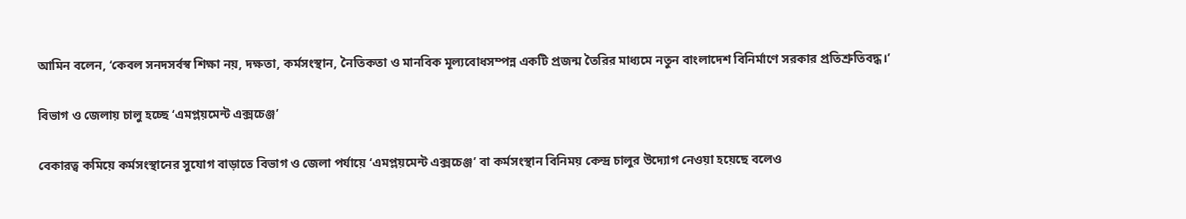আমিন বলেন, ‘কেবল সনদসর্বস্ব শিক্ষা নয়, দক্ষতা, কর্মসংস্থান, নৈতিকতা ও মানবিক মূল্যবোধসম্পন্ন একটি প্রজন্ম তৈরির মাধ্যমে নতুন বাংলাদেশ বিনির্মাণে সরকার প্রতিশ্রুতিবদ্ধ।’

বিভাগ ও জেলায় চালু হচ্ছে ‘এমপ্লয়মেন্ট এক্সচেঞ্জ’

বেকারত্ব কমিয়ে কর্মসংস্থানের সুযোগ বাড়াতে বিভাগ ও জেলা পর্যায়ে ‘এমপ্লয়মেন্ট এক্সচেঞ্জ’ বা কর্মসংস্থান বিনিময় কেন্দ্র চালুর উদ্যোগ নেওয়া হয়েছে বলেও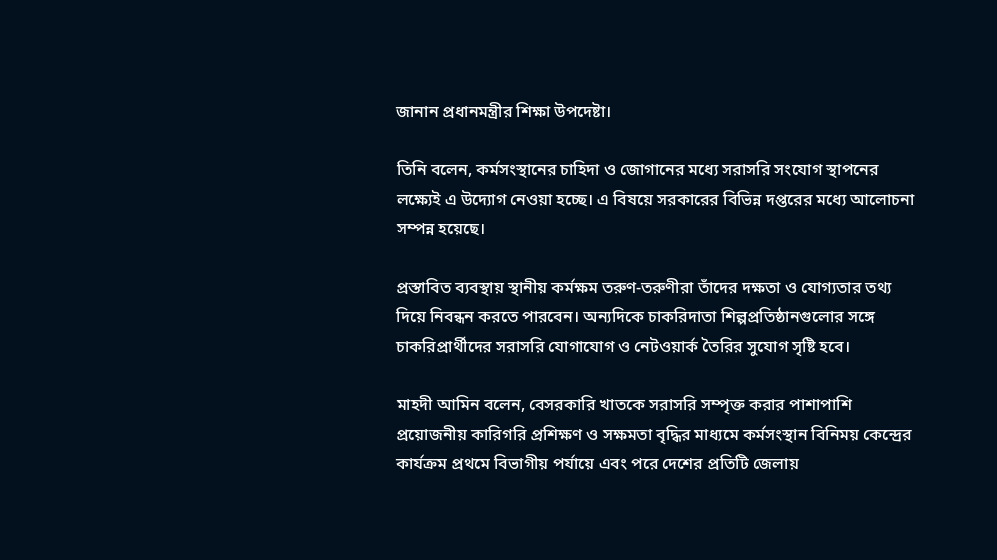জানান প্রধানমন্ত্রীর শিক্ষা উপদেষ্টা।

তিনি বলেন, কর্মসংস্থানের চাহিদা ও জোগানের মধ্যে সরাসরি সংযোগ স্থাপনের লক্ষ্যেই এ উদ্যোগ নেওয়া হচ্ছে। এ বিষয়ে সরকারের বিভিন্ন দপ্তরের মধ্যে আলোচনা সম্পন্ন হয়েছে।

প্রস্তাবিত ব্যবস্থায় স্থানীয় কর্মক্ষম তরুণ-তরুণীরা তাঁদের দক্ষতা ও যোগ্যতার তথ্য দিয়ে নিবন্ধন করতে পারবেন। অন্যদিকে চাকরিদাতা শিল্পপ্রতিষ্ঠানগুলোর সঙ্গে চাকরিপ্রার্থীদের সরাসরি যোগাযোগ ও নেটওয়ার্ক তৈরির সুযোগ সৃষ্টি হবে।

মাহদী আমিন বলেন, বেসরকারি খাতকে সরাসরি সম্পৃক্ত করার পাশাপাশি প্রয়োজনীয় কারিগরি প্রশিক্ষণ ও সক্ষমতা বৃদ্ধির মাধ্যমে কর্মসংস্থান বিনিময় কেন্দ্রের কার্যক্রম প্রথমে বিভাগীয় পর্যায়ে এবং পরে দেশের প্রতিটি জেলায়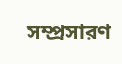সম্প্রসারণ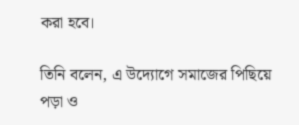করা হবে।

তিনি বলেন, এ উদ্যোগে সমাজের পিছিয়ে পড়া ও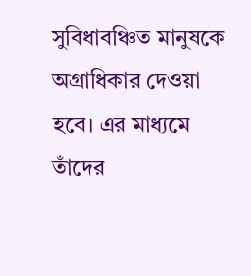সুবিধাবঞ্চিত মানুষকে অগ্রাধিকার দেওয়া হবে। এর মাধ্যমে তাঁদের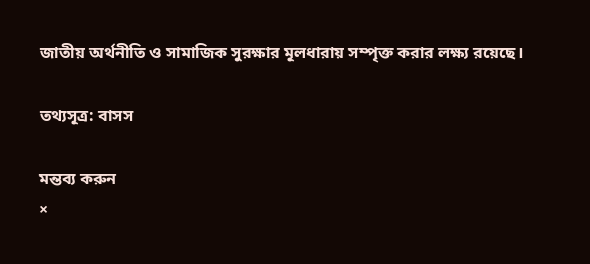জাতীয় অর্থনীতি ও সামাজিক সুরক্ষার মূলধারায় সম্পৃক্ত করার লক্ষ্য রয়েছে।

তথ্যসূত্র: বাসস

মন্তব্য করুন
×